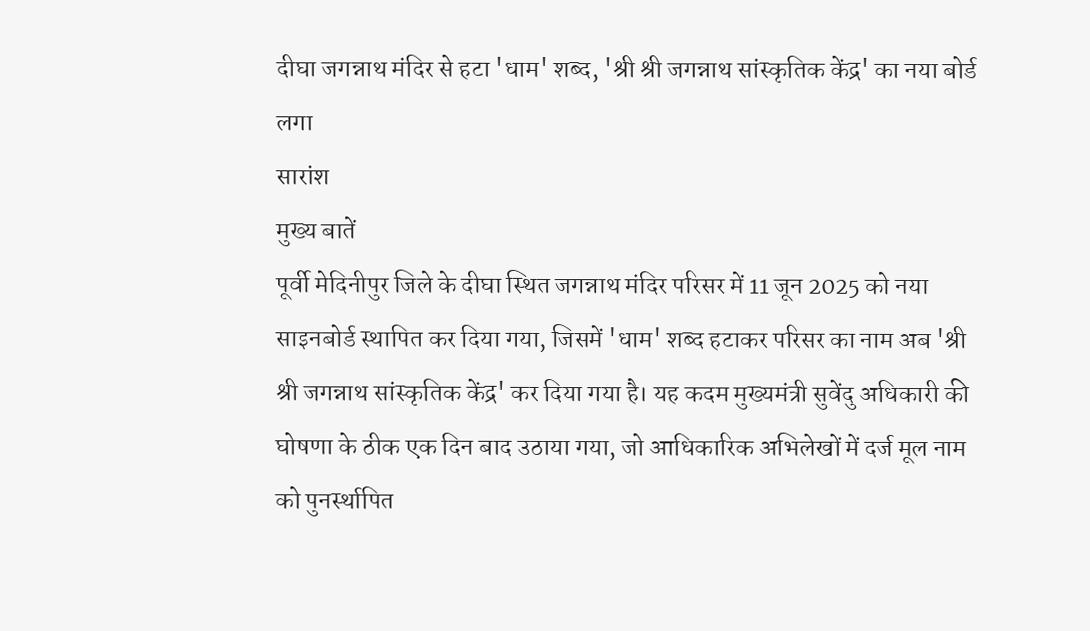दीघा जगन्नाथ मंदिर से हटा 'धाम' शब्द, 'श्री श्री जगन्नाथ सांस्कृतिक केंद्र' का नया बोर्ड लगा
सारांश
मुख्य बातें
पूर्वी मेदिनीपुर जिले के दीघा स्थित जगन्नाथ मंदिर परिसर में 11 जून 2025 को नया साइनबोर्ड स्थापित कर दिया गया, जिसमें 'धाम' शब्द हटाकर परिसर का नाम अब 'श्री श्री जगन्नाथ सांस्कृतिक केंद्र' कर दिया गया है। यह कदम मुख्यमंत्री सुवेंदु अधिकारी की घोषणा के ठीक एक दिन बाद उठाया गया, जो आधिकारिक अभिलेखों में दर्ज मूल नाम को पुनर्स्थापित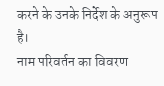करने के उनके निर्देश के अनुरूप है।
नाम परिवर्तन का विवरण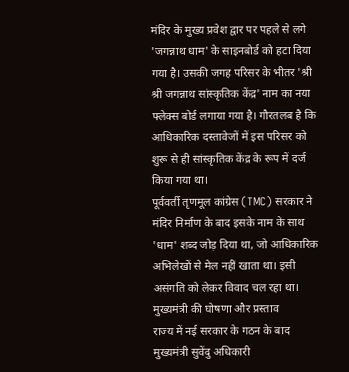मंदिर के मुख्य प्रवेश द्वार पर पहले से लगे 'जगन्नाथ धाम' के साइनबोर्ड को हटा दिया गया है। उसकी जगह परिसर के भीतर 'श्री श्री जगन्नाथ सांस्कृतिक केंद्र' नाम का नया फ्लेक्स बोर्ड लगाया गया है। गौरतलब है कि आधिकारिक दस्तावेजों में इस परिसर को शुरू से ही सांस्कृतिक केंद्र के रूप में दर्ज किया गया था।
पूर्ववर्ती तृणमूल कांग्रेस (TMC) सरकार ने मंदिर निर्माण के बाद इसके नाम के साथ 'धाम' शब्द जोड़ दिया था, जो आधिकारिक अभिलेखों से मेल नहीं खाता था। इसी असंगति को लेकर विवाद चल रहा था।
मुख्यमंत्री की घोषणा और प्रस्ताव
राज्य में नई सरकार के गठन के बाद मुख्यमंत्री सुवेंदु अधिकारी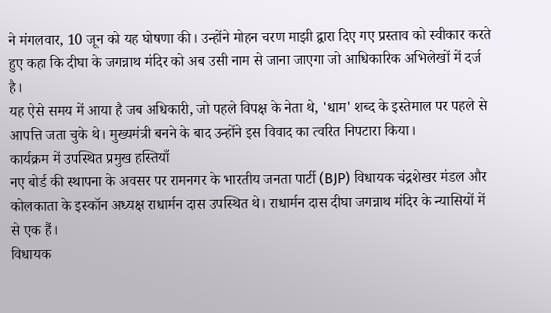ने मंगलवार, 10 जून को यह घोषणा की। उन्होंने मोहन चरण माझी द्वारा दिए गए प्रस्ताव को स्वीकार करते हुए कहा कि दीघा के जगन्नाथ मंदिर को अब उसी नाम से जाना जाएगा जो आधिकारिक अभिलेखों में दर्ज है।
यह ऐसे समय में आया है जब अधिकारी, जो पहले विपक्ष के नेता थे, 'धाम' शब्द के इस्तेमाल पर पहले से आपत्ति जता चुके थे। मुख्यमंत्री बनने के बाद उन्होंने इस विवाद का त्वरित निपटारा किया।
कार्यक्रम में उपस्थित प्रमुख हस्तियाँ
नए बोर्ड की स्थापना के अवसर पर रामनगर के भारतीय जनता पार्टी (BJP) विधायक चंद्रशेखर मंडल और कोलकाता के इस्कॉन अध्यक्ष राधार्मन दास उपस्थित थे। राधार्मन दास दीघा जगन्नाथ मंदिर के न्यासियों में से एक हैं।
विधायक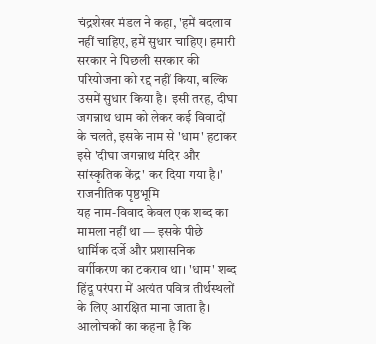चंद्रशेखर मंडल ने कहा, 'हमें बदलाव नहीं चाहिए, हमें सुधार चाहिए। हमारी सरकार ने पिछली सरकार की परियोजना को रद्द नहीं किया, बल्कि उसमें सुधार किया है। इसी तरह, दीघा जगन्नाथ धाम को लेकर कई विवादों के चलते, इसके नाम से 'धाम' हटाकर इसे 'दीघा जगन्नाथ मंदिर और सांस्कृतिक केंद्र' कर दिया गया है।'
राजनीतिक पृष्ठभूमि
यह नाम-विवाद केवल एक शब्द का मामला नहीं था — इसके पीछे धार्मिक दर्जे और प्रशासनिक वर्गीकरण का टकराव था। 'धाम' शब्द हिंदू परंपरा में अत्यंत पवित्र तीर्थस्थलों के लिए आरक्षित माना जाता है। आलोचकों का कहना है कि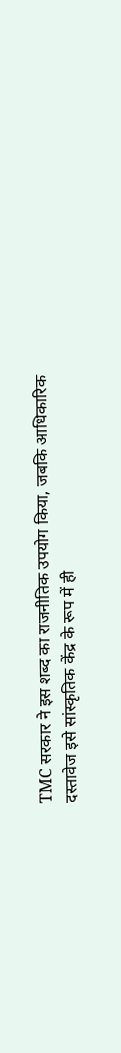TMC सरकार ने इस शब्द का राजनीतिक उपयोग किया, जबकि आधिकारिक दस्तावेज इसे सांस्कृतिक केंद्र के रूप में ही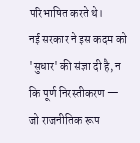परिभाषित करते थे।
नई सरकार ने इस कदम को 'सुधार' की संज्ञा दी है, न कि पूर्ण निरस्तीकरण — जो राजनीतिक रूप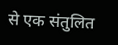से एक संतुलित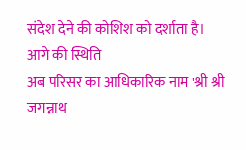संदेश देने की कोशिश को दर्शाता है।
आगे की स्थिति
अब परिसर का आधिकारिक नाम 'श्री श्री जगन्नाथ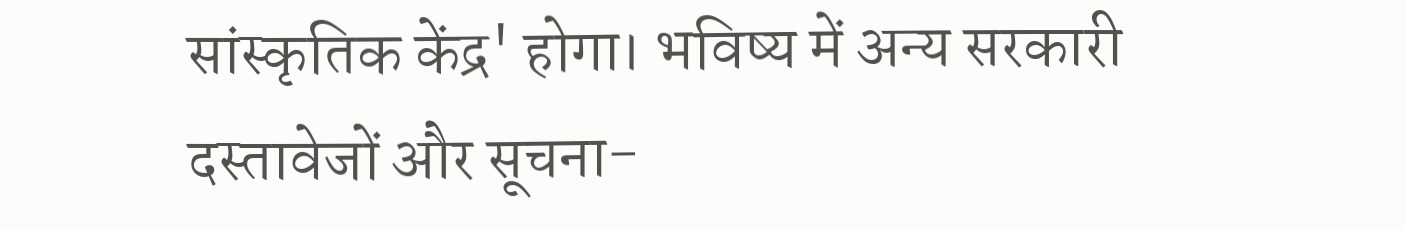सांस्कृतिक केंद्र' होगा। भविष्य में अन्य सरकारी दस्तावेजों और सूचना-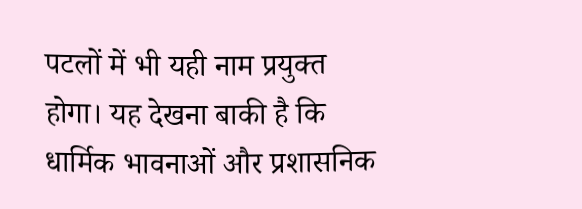पटलों में भी यही नाम प्रयुक्त होगा। यह देखना बाकी है कि धार्मिक भावनाओं और प्रशासनिक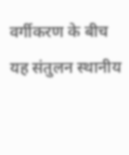वर्गीकरण के बीच यह संतुलन स्थानीय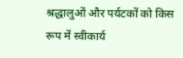श्रद्धालुओं और पर्यटकों को किस रूप में स्वीकार्य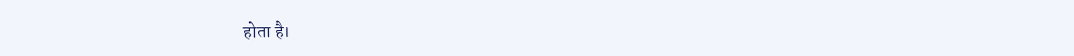होता है।